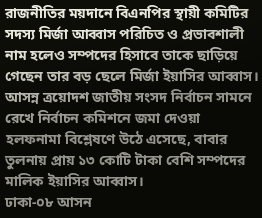রাজনীতির ময়দানে বিএনপির স্থায়ী কমিটির সদস্য মির্জা আব্বাস পরিচিত ও প্রভাবশালী নাম হলেও সম্পদের হিসাবে তাকে ছাড়িয়ে গেছেন তার বড় ছেলে মির্জা ইয়াসির আব্বাস। আসন্ন ত্রয়োদশ জাতীয় সংসদ নির্বাচন সামনে রেখে নির্বাচন কমিশনে জমা দেওয়া হলফনামা বিশ্লেষণে উঠে এসেছে, বাবার তুলনায় প্রায় ১৩ কোটি টাকা বেশি সম্পদের মালিক ইয়াসির আব্বাস।
ঢাকা-০৮ আসন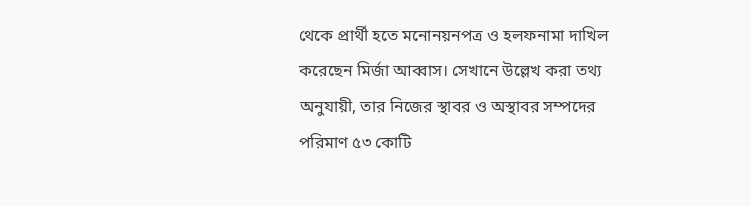থেকে প্রার্থী হতে মনোনয়নপত্র ও হলফনামা দাখিল করেছেন মির্জা আব্বাস। সেখানে উল্লেখ করা তথ্য অনুযায়ী, তার নিজের স্থাবর ও অস্থাবর সম্পদের পরিমাণ ৫৩ কোটি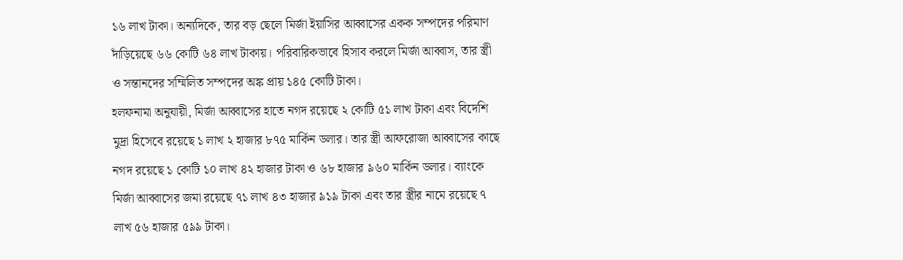১৬ লাখ টাকা। অন্যদিকে, তার বড় ছেলে মির্জা ইয়াসির আব্বাসের একক সম্পদের পরিমাণ দাঁড়িয়েছে ৬৬ কোটি ৬৪ লাখ টাকায়। পরিবারিকভাবে হিসাব করলে মির্জা আব্বাস, তার স্ত্রী ও সন্তানদের সম্মিলিত সম্পদের অঙ্ক প্রায় ১৪৫ কোটি টাকা।
হলফনামা অনুযায়ী, মির্জা আব্বাসের হাতে নগদ রয়েছে ২ কোটি ৫১ লাখ টাকা এবং বিদেশি মুদ্রা হিসেবে রয়েছে ১ লাখ ২ হাজার ৮৭৫ মার্কিন ডলার। তার স্ত্রী আফরোজা আব্বাসের কাছে নগদ রয়েছে ১ কোটি ১০ লাখ ৪২ হাজার টাকা ও ৬৮ হাজার ৯৬০ মার্কিন ডলার। ব্যাংকে মির্জা আব্বাসের জমা রয়েছে ৭১ লাখ ৪৩ হাজার ৯১৯ টাকা এবং তার স্ত্রীর নামে রয়েছে ৭ লাখ ৫৬ হাজার ৫৯৯ টাকা।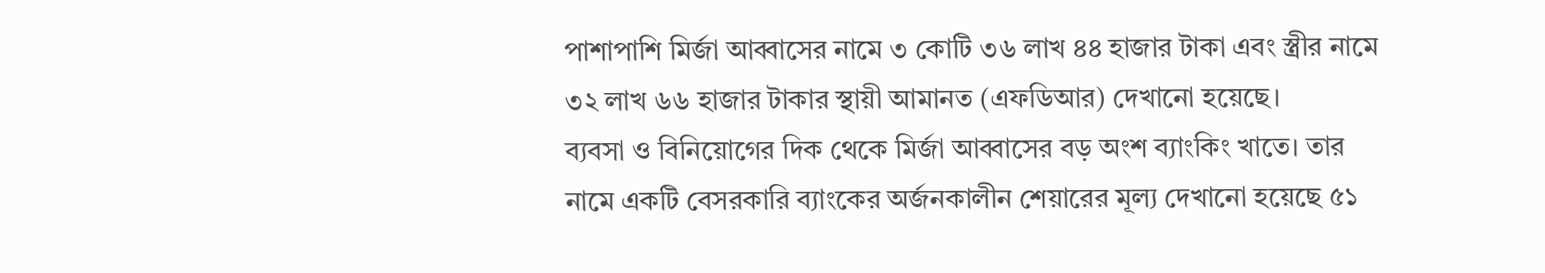পাশাপাশি মির্জা আব্বাসের নামে ৩ কোটি ৩৬ লাখ ৪৪ হাজার টাকা এবং স্ত্রীর নামে ৩২ লাখ ৬৬ হাজার টাকার স্থায়ী আমানত (এফডিআর) দেখানো হয়েছে।
ব্যবসা ও বিনিয়োগের দিক থেকে মির্জা আব্বাসের বড় অংশ ব্যাংকিং খাতে। তার নামে একটি বেসরকারি ব্যাংকের অর্জনকালীন শেয়ারের মূল্য দেখানো হয়েছে ৫১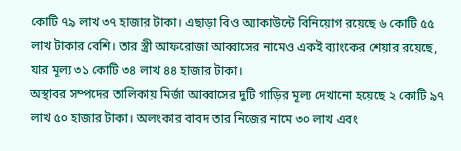কোটি ৭৯ লাখ ৩৭ হাজার টাকা। এছাড়া বিও অ্যাকাউন্টে বিনিয়োগ রয়েছে ৬ কোটি ৫৫ লাখ টাকার বেশি। তার স্ত্রী আফরোজা আব্বাসের নামেও একই ব্যাংকের শেয়ার রয়েছে, যার মূল্য ৩১ কোটি ৩৪ লাখ ৪৪ হাজার টাকা।
অস্থাবর সম্পদের তালিকায় মির্জা আব্বাসের দুটি গাড়ির মূল্য দেখানো হয়েছে ২ কোটি ৯৭ লাখ ৫০ হাজার টাকা। অলংকার বাবদ তার নিজের নামে ৩০ লাখ এবং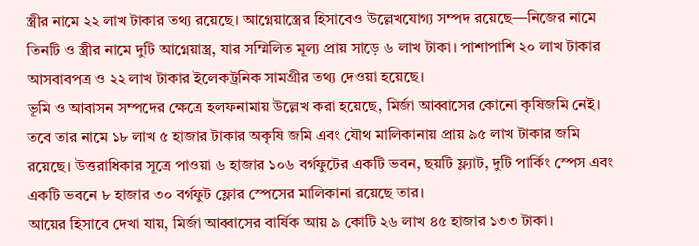স্ত্রীর নামে ২২ লাখ টাকার তথ্য রয়েছে। আগ্নেয়াস্ত্রের হিসাবেও উল্লেখযোগ্য সম্পদ রয়েছে—নিজের নামে তিনটি ও স্ত্রীর নামে দুটি আগ্নেয়াস্ত্র, যার সম্মিলিত মূল্য প্রায় সাড়ে ৬ লাখ টাকা। পাশাপাশি ২০ লাখ টাকার আসবাবপত্র ও ২২ লাখ টাকার ইলেকট্রনিক সামগ্রীর তথ্য দেওয়া হয়েছে।
ভূমি ও আবাসন সম্পদের ক্ষেত্রে হলফনামায় উল্লেখ করা হয়েছে, মির্জা আব্বাসের কোনো কৃষিজমি নেই। তবে তার নামে ১৮ লাখ ৫ হাজার টাকার অকৃষি জমি এবং যৌথ মালিকানায় প্রায় ৯৫ লাখ টাকার জমি রয়েছে। উত্তরাধিকার সূত্রে পাওয়া ৬ হাজার ১০৬ বর্গফুটের একটি ভবন, ছয়টি ফ্ল্যাট, দুটি পার্কিং স্পেস এবং একটি ভবনে ৮ হাজার ৩০ বর্গফুট ফ্লোর স্পেসের মালিকানা রয়েছে তার।
আয়ের হিসাবে দেখা যায়, মির্জা আব্বাসের বার্ষিক আয় ৯ কোটি ২৬ লাখ ৪৫ হাজার ১৩৩ টাকা।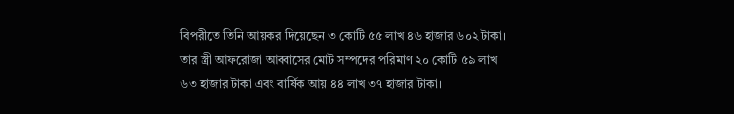বিপরীতে তিনি আয়কর দিয়েছেন ৩ কোটি ৫৫ লাখ ৪৬ হাজার ৬০২ টাকা। তার স্ত্রী আফরোজা আব্বাসের মোট সম্পদের পরিমাণ ২০ কোটি ৫৯ লাখ ৬৩ হাজার টাকা এবং বার্ষিক আয় ৪৪ লাখ ৩৭ হাজার টাকা।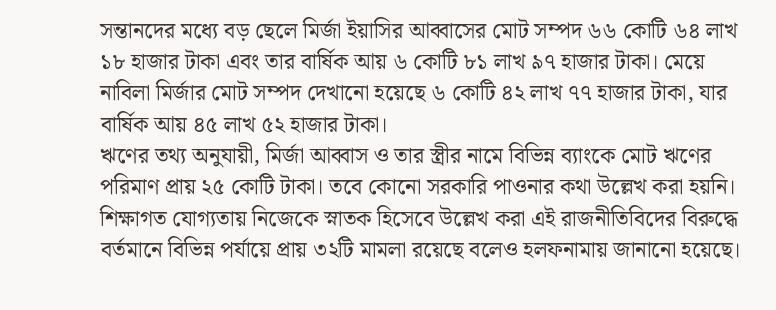সন্তানদের মধ্যে বড় ছেলে মির্জা ইয়াসির আব্বাসের মোট সম্পদ ৬৬ কোটি ৬৪ লাখ ১৮ হাজার টাকা এবং তার বার্ষিক আয় ৬ কোটি ৮১ লাখ ৯৭ হাজার টাকা। মেয়ে নাবিলা মির্জার মোট সম্পদ দেখানো হয়েছে ৬ কোটি ৪২ লাখ ৭৭ হাজার টাকা, যার বার্ষিক আয় ৪৫ লাখ ৫২ হাজার টাকা।
ঋণের তথ্য অনুযায়ী, মির্জা আব্বাস ও তার স্ত্রীর নামে বিভিন্ন ব্যাংকে মোট ঋণের পরিমাণ প্রায় ২৫ কোটি টাকা। তবে কোনো সরকারি পাওনার কথা উল্লেখ করা হয়নি। শিক্ষাগত যোগ্যতায় নিজেকে স্নাতক হিসেবে উল্লেখ করা এই রাজনীতিবিদের বিরুদ্ধে বর্তমানে বিভিন্ন পর্যায়ে প্রায় ৩২টি মামলা রয়েছে বলেও হলফনামায় জানানো হয়েছে।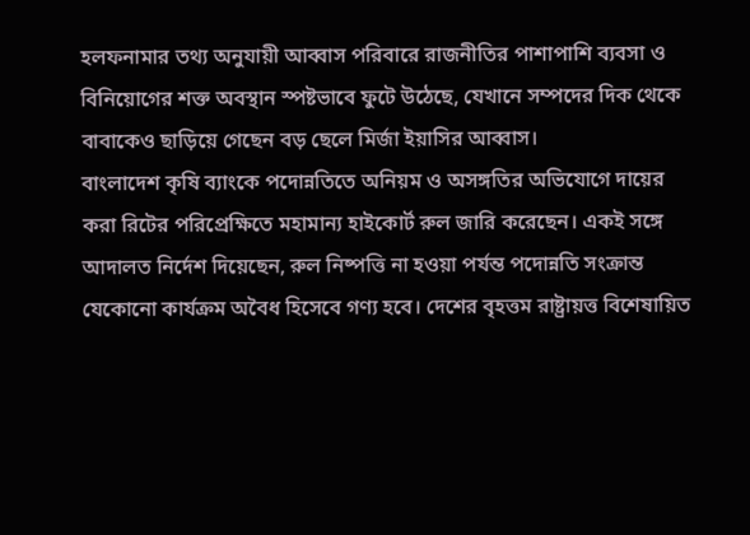হলফনামার তথ্য অনুযায়ী আব্বাস পরিবারে রাজনীতির পাশাপাশি ব্যবসা ও বিনিয়োগের শক্ত অবস্থান স্পষ্টভাবে ফুটে উঠেছে, যেখানে সম্পদের দিক থেকে বাবাকেও ছাড়িয়ে গেছেন বড় ছেলে মির্জা ইয়াসির আব্বাস।
বাংলাদেশ কৃষি ব্যাংকে পদোন্নতিতে অনিয়ম ও অসঙ্গতির অভিযোগে দায়ের করা রিটের পরিপ্রেক্ষিতে মহামান্য হাইকোর্ট রুল জারি করেছেন। একই সঙ্গে আদালত নির্দেশ দিয়েছেন, রুল নিষ্পত্তি না হওয়া পর্যন্ত পদোন্নতি সংক্রান্ত যেকোনো কার্যক্রম অবৈধ হিসেবে গণ্য হবে। দেশের বৃহত্তম রাষ্ট্রায়ত্ত বিশেষায়িত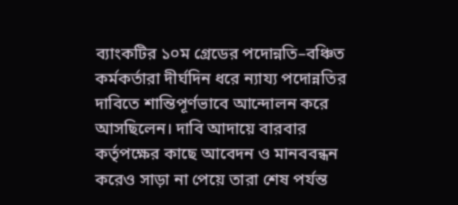ব্যাংকটির ১০ম গ্রেডের পদোন্নতি–বঞ্চিত কর্মকর্তারা দীর্ঘদিন ধরে ন্যায্য পদোন্নতির দাবিতে শান্তিপূর্ণভাবে আন্দোলন করে আসছিলেন। দাবি আদায়ে বারবার কর্তৃপক্ষের কাছে আবেদন ও মানববন্ধন করেও সাড়া না পেয়ে তারা শেষ পর্যন্ত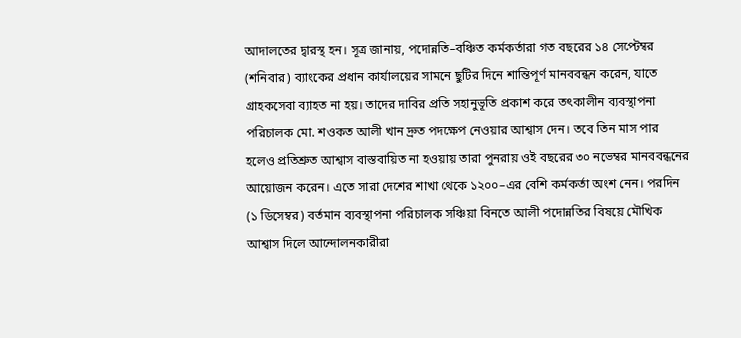আদালতের দ্বারস্থ হন। সূত্র জানায়, পদোন্নতি–বঞ্চিত কর্মকর্তারা গত বছরের ১৪ সেপ্টেম্বর (শনিবার) ব্যাংকের প্রধান কার্যালয়ের সামনে ছুটির দিনে শান্তিপূর্ণ মানববন্ধন করেন, যাতে গ্রাহকসেবা ব্যাহত না হয়। তাদের দাবির প্রতি সহানুভূতি প্রকাশ করে তৎকালীন ব্যবস্থাপনা পরিচালক মো. শওকত আলী খান দ্রুত পদক্ষেপ নেওয়ার আশ্বাস দেন। তবে তিন মাস পার হলেও প্রতিশ্রুত আশ্বাস বাস্তবায়িত না হওয়ায় তারা পুনরায় ওই বছরের ৩০ নভেম্বর মানববন্ধনের আয়োজন করেন। এতে সারা দেশের শাখা থেকে ১২০০–এর বেশি কর্মকর্তা অংশ নেন। পরদিন (১ ডিসেম্বর) বর্তমান ব্যবস্থাপনা পরিচালক সঞ্চিয়া বিনতে আলী পদোন্নতির বিষয়ে মৌখিক আশ্বাস দিলে আন্দোলনকারীরা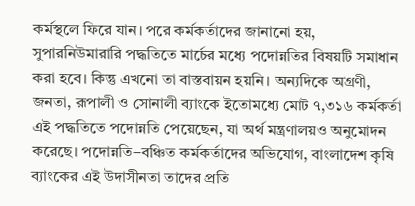কর্মস্থলে ফিরে যান। পরে কর্মকর্তাদের জানানো হয়, সুপারনিউমারারি পদ্ধতিতে মার্চের মধ্যে পদোন্নতির বিষয়টি সমাধান করা হবে। কিন্তু এখনো তা বাস্তবায়ন হয়নি। অন্যদিকে অগ্রণী, জনতা, রূপালী ও সোনালী ব্যাংকে ইতোমধ্যে মোট ৭,৩১৬ কর্মকর্তা এই পদ্ধতিতে পদোন্নতি পেয়েছেন, যা অর্থ মন্ত্রণালয়ও অনুমোদন করেছে। পদোন্নতি–বঞ্চিত কর্মকর্তাদের অভিযোগ, বাংলাদেশ কৃষি ব্যাংকের এই উদাসীনতা তাদের প্রতি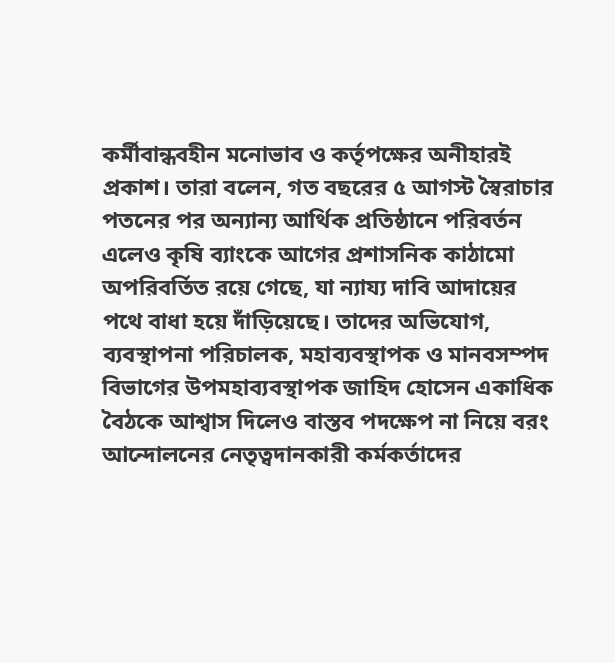কর্মীবান্ধবহীন মনোভাব ও কর্তৃপক্ষের অনীহারই প্রকাশ। তারা বলেন, গত বছরের ৫ আগস্ট স্বৈরাচার পতনের পর অন্যান্য আর্থিক প্রতিষ্ঠানে পরিবর্তন এলেও কৃষি ব্যাংকে আগের প্রশাসনিক কাঠামো অপরিবর্তিত রয়ে গেছে, যা ন্যায্য দাবি আদায়ের পথে বাধা হয়ে দাঁড়িয়েছে। তাদের অভিযোগ, ব্যবস্থাপনা পরিচালক, মহাব্যবস্থাপক ও মানবসম্পদ বিভাগের উপমহাব্যবস্থাপক জাহিদ হোসেন একাধিক বৈঠকে আশ্বাস দিলেও বাস্তব পদক্ষেপ না নিয়ে বরং আন্দোলনের নেতৃত্বদানকারী কর্মকর্তাদের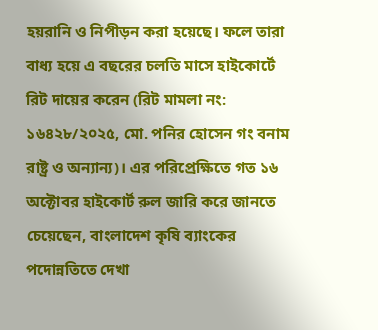হয়রানি ও নিপীড়ন করা হয়েছে। ফলে তারা বাধ্য হয়ে এ বছরের চলতি মাসে হাইকোর্টে রিট দায়ের করেন (রিট মামলা নং: ১৬৪২৮/২০২৫, মো. পনির হোসেন গং বনাম রাষ্ট্র ও অন্যান্য)। এর পরিপ্রেক্ষিতে গত ১৬ অক্টোবর হাইকোর্ট রুল জারি করে জানতে চেয়েছেন, বাংলাদেশ কৃষি ব্যাংকের পদোন্নতিতে দেখা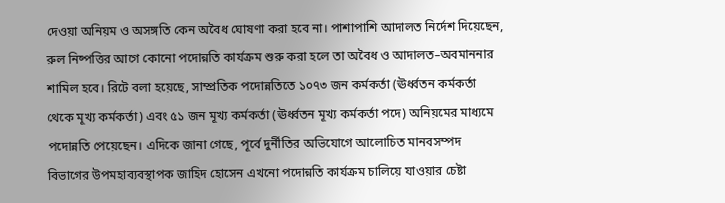দেওয়া অনিয়ম ও অসঙ্গতি কেন অবৈধ ঘোষণা করা হবে না। পাশাপাশি আদালত নির্দেশ দিয়েছেন, রুল নিষ্পত্তির আগে কোনো পদোন্নতি কার্যক্রম শুরু করা হলে তা অবৈধ ও আদালত–অবমাননার শামিল হবে। রিটে বলা হয়েছে, সাম্প্রতিক পদোন্নতিতে ১০৭৩ জন কর্মকর্তা (ঊর্ধ্বতন কর্মকর্তা থেকে মূখ্য কর্মকর্তা) এবং ৫১ জন মূখ্য কর্মকর্তা (ঊর্ধ্বতন মূখ্য কর্মকর্তা পদে) অনিয়মের মাধ্যমে পদোন্নতি পেয়েছেন। এদিকে জানা গেছে, পূর্বে দুর্নীতির অভিযোগে আলোচিত মানবসম্পদ বিভাগের উপমহাব্যবস্থাপক জাহিদ হোসেন এখনো পদোন্নতি কার্যক্রম চালিয়ে যাওয়ার চেষ্টা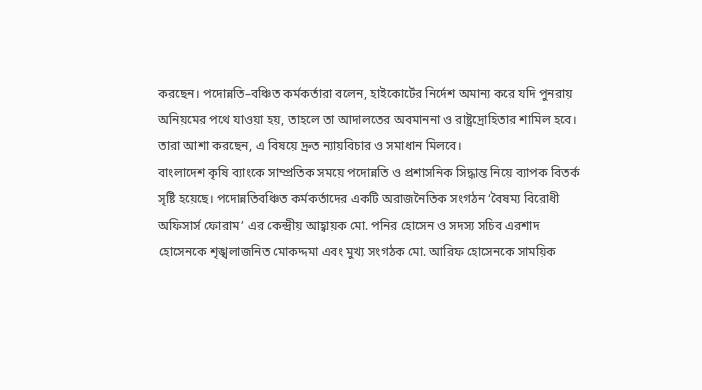করছেন। পদোন্নতি–বঞ্চিত কর্মকর্তারা বলেন, হাইকোর্টের নির্দেশ অমান্য করে যদি পুনরায় অনিয়মের পথে যাওয়া হয়, তাহলে তা আদালতের অবমাননা ও রাষ্ট্রদ্রোহিতার শামিল হবে। তারা আশা করছেন, এ বিষয়ে দ্রুত ন্যায়বিচার ও সমাধান মিলবে।
বাংলাদেশ কৃষি ব্যাংকে সাম্প্রতিক সময়ে পদোন্নতি ও প্রশাসনিক সিদ্ধান্ত নিয়ে ব্যাপক বিতর্ক সৃষ্টি হয়েছে। পদোন্নতিবঞ্চিত কর্মকর্তাদের একটি অরাজনৈতিক সংগঠন ‘বৈষম্য বিরোধী অফিসার্স ফোরাম’ এর কেন্দ্রীয় আহ্বায়ক মো. পনির হোসেন ও সদস্য সচিব এরশাদ হোসেনকে শৃঙ্খলাজনিত মোকদ্দমা এবং মুখ্য সংগঠক মো. আরিফ হোসেনকে সাময়িক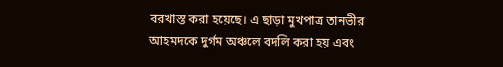বরখাস্ত করা হয়েছে। এ ছাড়া মুখপাত্র তানভীর আহমদকে দুর্গম অঞ্চলে বদলি করা হয় এবং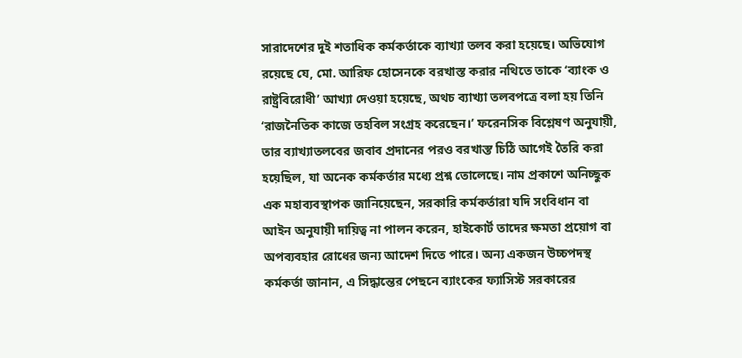সারাদেশের দুই শতাধিক কর্মকর্তাকে ব্যাখ্যা তলব করা হয়েছে। অভিযোগ রয়েছে যে, মো. আরিফ হোসেনকে বরখাস্ত করার নথিতে তাকে ‘ব্যাংক ও রাষ্ট্রবিরোধী’ আখ্যা দেওয়া হয়েছে, অথচ ব্যাখ্যা তলবপত্রে বলা হয় তিনি ‘রাজনৈতিক কাজে তহবিল সংগ্রহ করেছেন।’ ফরেনসিক বিশ্লেষণ অনুযায়ী, তার ব্যাখ্যাতলবের জবাব প্রদানের পরও বরখাস্ত চিঠি আগেই তৈরি করা হয়েছিল, যা অনেক কর্মকর্তার মধ্যে প্রশ্ন তোলেছে। নাম প্রকাশে অনিচ্ছুক এক মহাব্যবস্থাপক জানিয়েছেন, সরকারি কর্মকর্তারা যদি সংবিধান বা আইন অনুযায়ী দায়িত্ব না পালন করেন, হাইকোর্ট তাদের ক্ষমতা প্রয়োগ বা অপব্যবহার রোধের জন্য আদেশ দিতে পারে। অন্য একজন উচ্চপদস্থ কর্মকর্তা জানান, এ সিদ্ধান্তের পেছনে ব্যাংকের ফ্যাসিস্ট সরকারের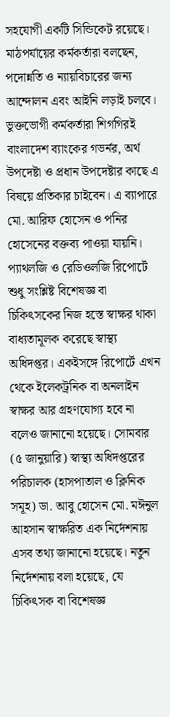সহযোগী একটি সিন্ডিকেট রয়েছে। মাঠপর্যায়ের কর্মকর্তারা বলছেন, পদোন্নতি ও ন্যায়বিচারের জন্য আন্দোলন এবং আইনি লড়াই চলবে। ভুক্তভোগী কর্মকর্তারা শিগগিরই বাংলাদেশ ব্যাংকের গভর্নর, অর্থ উপদেষ্টা ও প্রধান উপদেষ্টার কাছে এ বিষয়ে প্রতিকার চাইবেন। এ ব্যাপারে মো. আরিফ হোসেন ও পনির হোসেনের বক্তব্য পাওয়া যায়নি।
প্যাথলজি ও রেডিওলজি রিপোর্টে শুধু সংশ্লিষ্ট বিশেষজ্ঞ বা চিকিৎসকের নিজ হস্তে স্বাক্ষর থাকা বাধ্যতামূলক করেছে স্বাস্থ্য অধিদপ্তর। একইসঙ্গে রিপোর্টে এখন থেকে ইলেকট্রনিক বা অনলাইন স্বাক্ষর আর গ্রহণযোগ্য হবে না বলেও জানানো হয়েছে। সোমবার (৫ জানুয়ারি) স্বাস্থ্য অধিদপ্তরের পরিচালক (হাসপাতাল ও ক্লিনিক সমূহ) ডা. আবু হোসেন মো. মঈনুল আহসান স্বাক্ষরিত এক নির্দেশনায় এসব তথ্য জানানো হয়েছে। নতুন নির্দেশনায় বলা হয়েছে, যে চিকিৎসক বা বিশেষজ্ঞ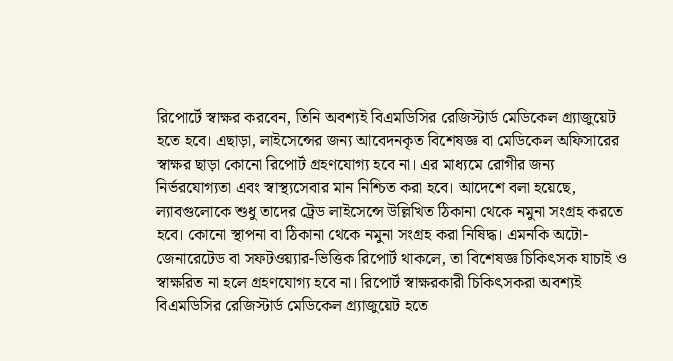রিপোর্টে স্বাক্ষর করবেন, তিনি অবশ্যই বিএমডিসির রেজিস্টার্ড মেডিকেল গ্র্যাজুয়েট হতে হবে। এছাড়া, লাইসেন্সের জন্য আবেদনকৃত বিশেষজ্ঞ বা মেডিকেল অফিসারের স্বাক্ষর ছাড়া কোনো রিপোর্ট গ্রহণযোগ্য হবে না। এর মাধ্যমে রোগীর জন্য নির্ভরযোগ্যতা এবং স্বাস্থ্যসেবার মান নিশ্চিত করা হবে। আদেশে বলা হয়েছে, ল্যাবগুলোকে শুধু তাদের ট্রেড লাইসেন্সে উল্লিখিত ঠিকানা থেকে নমুনা সংগ্রহ করতে হবে। কোনো স্থাপনা বা ঠিকানা থেকে নমুনা সংগ্রহ করা নিষিদ্ধ। এমনকি অটো-জেনারেটেড বা সফটওয়্যার-ভিত্তিক রিপোর্ট থাকলে, তা বিশেষজ্ঞ চিকিৎসক যাচাই ও স্বাক্ষরিত না হলে গ্রহণযোগ্য হবে না। রিপোর্ট স্বাক্ষরকারী চিকিৎসকরা অবশ্যই বিএমডিসির রেজিস্টার্ড মেডিকেল গ্র্যাজুয়েট হতে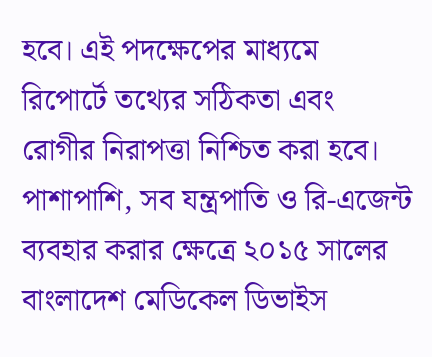হবে। এই পদক্ষেপের মাধ্যমে রিপোর্টে তথ্যের সঠিকতা এবং রোগীর নিরাপত্তা নিশ্চিত করা হবে। পাশাপাশি, সব যন্ত্রপাতি ও রি-এজেন্ট ব্যবহার করার ক্ষেত্রে ২০১৫ সালের বাংলাদেশ মেডিকেল ডিভাইস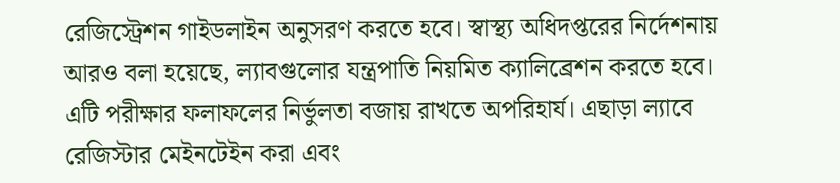রেজিস্ট্রেশন গাইডলাইন অনুসরণ করতে হবে। স্বাস্থ্য অধিদপ্তরের নির্দেশনায় আরও বলা হয়েছে, ল্যাবগুলোর যন্ত্রপাতি নিয়মিত ক্যালিব্রেশন করতে হবে। এটি পরীক্ষার ফলাফলের নির্ভুলতা বজায় রাখতে অপরিহার্য। এছাড়া ল্যাবে রেজিস্টার মেইনটেইন করা এবং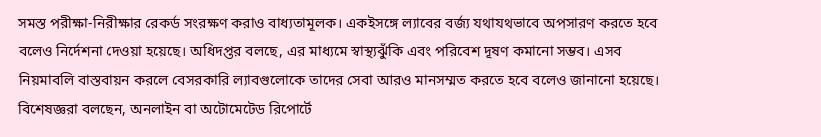সমস্ত পরীক্ষা-নিরীক্ষার রেকর্ড সংরক্ষণ করাও বাধ্যতামূলক। একইসঙ্গে ল্যাবের বর্জ্য যথাযথভাবে অপসারণ করতে হবে বলেও নির্দেশনা দেওয়া হয়েছে। অধিদপ্তর বলছে, এর মাধ্যমে স্বাস্থ্যঝুঁকি এবং পরিবেশ দূষণ কমানো সম্ভব। এসব নিয়মাবলি বাস্তবায়ন করলে বেসরকারি ল্যাবগুলোকে তাদের সেবা আরও মানসম্মত করতে হবে বলেও জানানো হয়েছে। বিশেষজ্ঞরা বলছেন, অনলাইন বা অটোমেটেড রিপোর্টে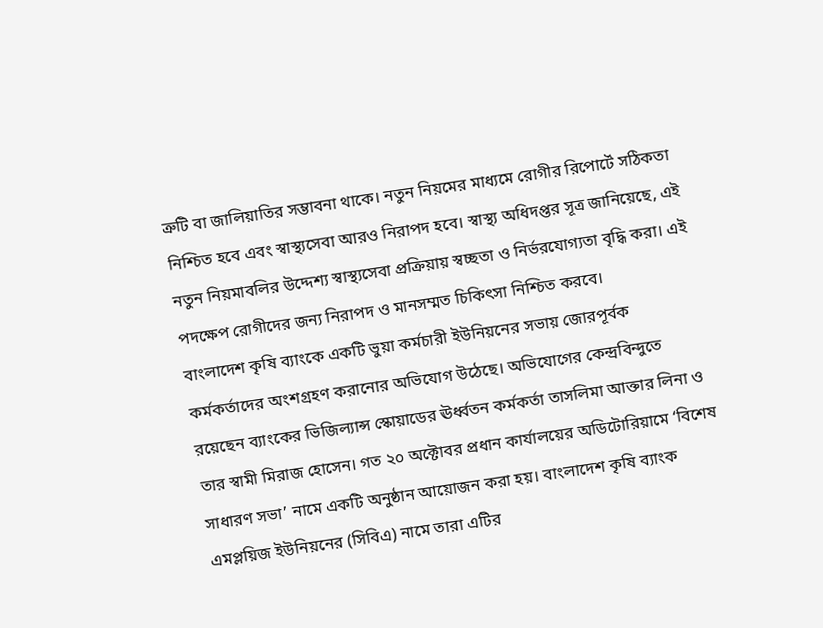ত্রুটি বা জালিয়াতির সম্ভাবনা থাকে। নতুন নিয়মের মাধ্যমে রোগীর রিপোর্টে সঠিকতা নিশ্চিত হবে এবং স্বাস্থ্যসেবা আরও নিরাপদ হবে। স্বাস্থ্য অধিদপ্তর সূত্র জানিয়েছে, এই নতুন নিয়মাবলির উদ্দেশ্য স্বাস্থ্যসেবা প্রক্রিয়ায় স্বচ্ছতা ও নির্ভরযোগ্যতা বৃদ্ধি করা। এই পদক্ষেপ রোগীদের জন্য নিরাপদ ও মানসম্মত চিকিৎসা নিশ্চিত করবে।
বাংলাদেশ কৃষি ব্যাংকে একটি ভুয়া কর্মচারী ইউনিয়নের সভায় জোরপূর্বক কর্মকর্তাদের অংশগ্রহণ করানোর অভিযোগ উঠেছে। অভিযোগের কেন্দ্রবিন্দুতে রয়েছেন ব্যাংকের ভিজিল্যান্স স্কোয়াডের ঊর্ধ্বতন কর্মকর্তা তাসলিমা আক্তার লিনা ও তার স্বামী মিরাজ হোসেন। গত ২০ অক্টোবর প্রধান কার্যালয়ের অডিটোরিয়ামে ‘বিশেষ সাধারণ সভা’ নামে একটি অনুষ্ঠান আয়োজন করা হয়। বাংলাদেশ কৃষি ব্যাংক এমপ্লয়িজ ইউনিয়নের (সিবিএ) নামে তারা এটির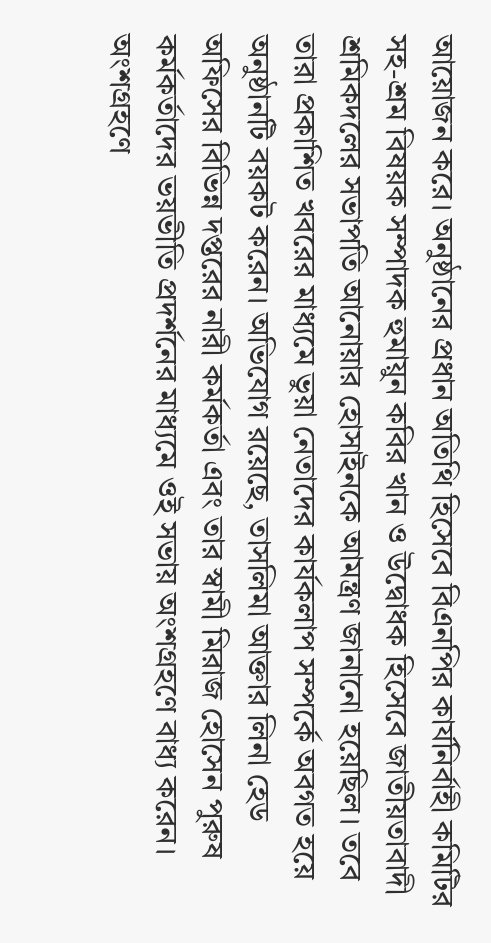আয়োজন করে। অনুষ্ঠানের প্রধান অতিথি হিসেবে বিএনপির কার্যনির্বাহী কমিটির সহ-শ্রম বিষয়ক সম্পাদক হুমায়ুন কবির খান ও উদ্বোধক হিসেবে জাতীয়তাবাদী শ্রমিকদলের সভাপতি আনোয়ার হোসাইনকে আমন্ত্রণ জানানো হয়েছিল। তবে তারা প্রকাশিত খবরের মাধ্যমে ভুয়া নেতাদের কার্যকলাপ সম্পর্কে অবগত হয়ে অনুষ্ঠানটি বয়কট করেন। অভিযোগ রয়েছে, তাসলিমা আক্তার লিনা হেড অফিসের বিভিন্ন দপ্তরের নারী কর্মকর্তা এবং তার স্বামী মিরাজ হোসেন পুরুষ কর্মকর্তাদের ভয়ভীতি প্রদর্শনের মাধ্যমে ওই সভায় অংশগ্রহণে বাধ্য করেন। অংশগ্রহণে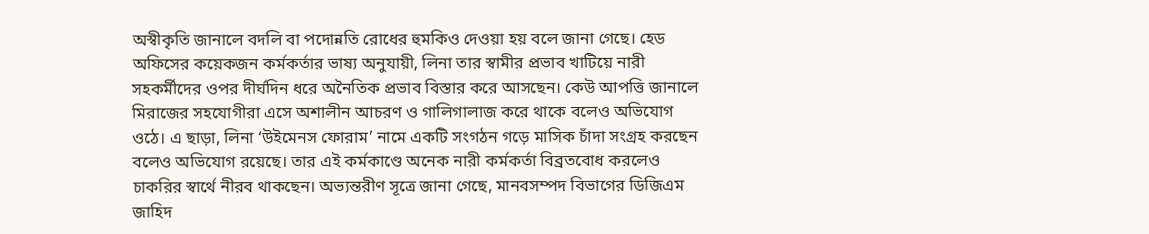অস্বীকৃতি জানালে বদলি বা পদোন্নতি রোধের হুমকিও দেওয়া হয় বলে জানা গেছে। হেড অফিসের কয়েকজন কর্মকর্তার ভাষ্য অনুযায়ী, লিনা তার স্বামীর প্রভাব খাটিয়ে নারী সহকর্মীদের ওপর দীর্ঘদিন ধরে অনৈতিক প্রভাব বিস্তার করে আসছেন। কেউ আপত্তি জানালে মিরাজের সহযোগীরা এসে অশালীন আচরণ ও গালিগালাজ করে থাকে বলেও অভিযোগ ওঠে। এ ছাড়া, লিনা ‘উইমেনস ফোরাম’ নামে একটি সংগঠন গড়ে মাসিক চাঁদা সংগ্রহ করছেন বলেও অভিযোগ রয়েছে। তার এই কর্মকাণ্ডে অনেক নারী কর্মকর্তা বিব্রতবোধ করলেও চাকরির স্বার্থে নীরব থাকছেন। অভ্যন্তরীণ সূত্রে জানা গেছে, মানবসম্পদ বিভাগের ডিজিএম জাহিদ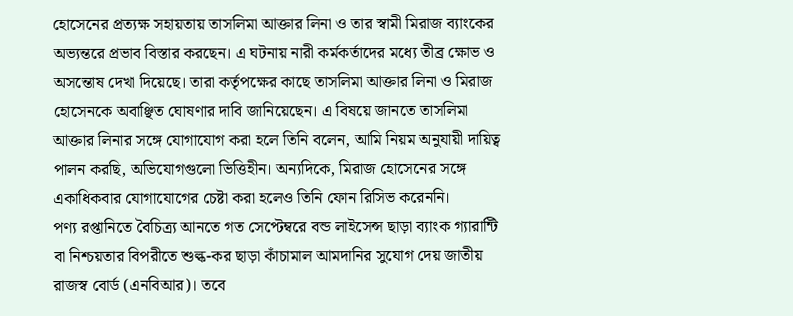হোসেনের প্রত্যক্ষ সহায়তায় তাসলিমা আক্তার লিনা ও তার স্বামী মিরাজ ব্যাংকের অভ্যন্তরে প্রভাব বিস্তার করছেন। এ ঘটনায় নারী কর্মকর্তাদের মধ্যে তীব্র ক্ষোভ ও অসন্তোষ দেখা দিয়েছে। তারা কর্তৃপক্ষের কাছে তাসলিমা আক্তার লিনা ও মিরাজ হোসেনকে অবাঞ্ছিত ঘোষণার দাবি জানিয়েছেন। এ বিষয়ে জানতে তাসলিমা আক্তার লিনার সঙ্গে যোগাযোগ করা হলে তিনি বলেন, আমি নিয়ম অনুযায়ী দায়িত্ব পালন করছি, অভিযোগগুলো ভিত্তিহীন। অন্যদিকে, মিরাজ হোসেনের সঙ্গে একাধিকবার যোগাযোগের চেষ্টা করা হলেও তিনি ফোন রিসিভ করেননি।
পণ্য রপ্তানিতে বৈচিত্র্য আনতে গত সেপ্টেম্বরে বন্ড লাইসেন্স ছাড়া ব্যাংক গ্যারান্টি বা নিশ্চয়তার বিপরীতে শুল্ক-কর ছাড়া কাঁচামাল আমদানির সুযোগ দেয় জাতীয় রাজস্ব বোর্ড (এনবিআর)। তবে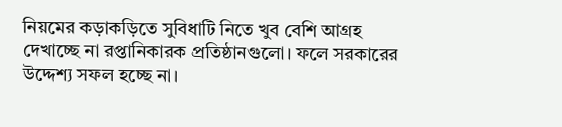নিয়মের কড়াকড়িতে সুবিধাটি নিতে খুব বেশি আগ্রহ দেখাচ্ছে না রপ্তানিকারক প্রতিষ্ঠানগুলো। ফলে সরকারের উদ্দেশ্য সফল হচ্ছে না।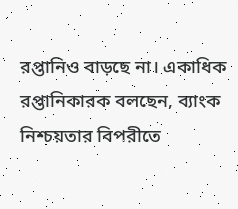রপ্তানিও বাড়ছে না। একাধিক রপ্তানিকারক বলছেন, ব্যাংক নিশ্চয়তার বিপরীতে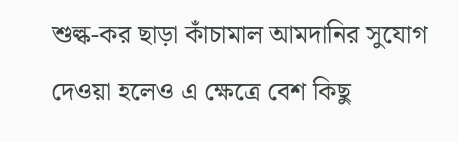শুল্ক-কর ছাড়া কাঁচামাল আমদানির সুযোগ দেওয়া হলেও এ ক্ষেত্রে বেশ কিছু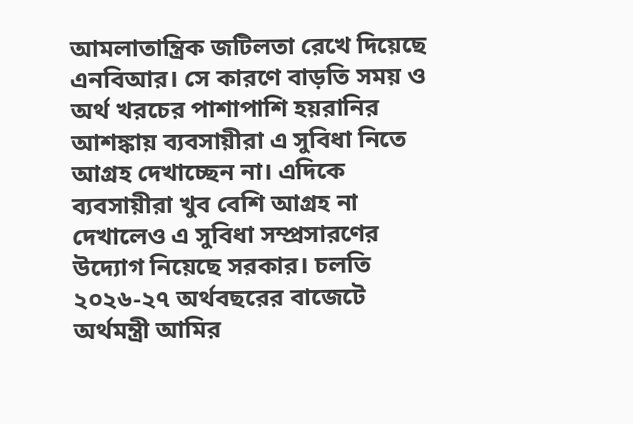আমলাতান্ত্রিক জটিলতা রেখে দিয়েছে এনবিআর। সে কারণে বাড়তি সময় ও অর্থ খরচের পাশাপাশি হয়রানির আশঙ্কায় ব্যবসায়ীরা এ সুবিধা নিতে আগ্রহ দেখাচ্ছেন না। এদিকে ব্যবসায়ীরা খুব বেশি আগ্রহ না দেখালেও এ সুবিধা সম্প্রসারণের উদ্যোগ নিয়েছে সরকার। চলতি ২০২৬-২৭ অর্থবছরের বাজেটে অর্থমন্ত্রী আমির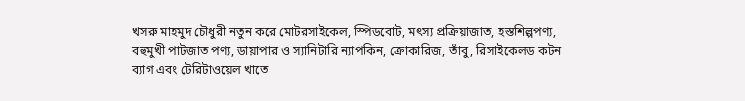খসরু মাহমুদ চৌধুরী নতুন করে মোটরসাইকেল, স্পিডবোট, মৎস্য প্রক্রিয়াজাত, হস্তশিল্পপণ্য, বহুমুখী পাটজাত পণ্য, ডায়াপার ও স্যানিটারি ন্যাপকিন, ক্রোকারিজ, তাঁবু, রিসাইকেলড কটন ব্যাগ এবং টেরিটাওয়েল খাতে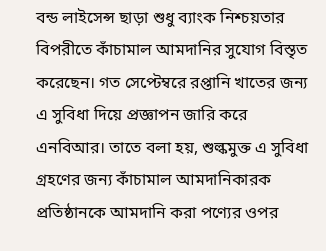বন্ড লাইসেন্স ছাড়া শুধু ব্যাংক নিশ্চয়তার বিপরীতে কাঁচামাল আমদানির সুযোগ বিস্তৃত করেছেন। গত সেপ্টেম্বরে রপ্তানি খাতের জন্য এ সুবিধা দিয়ে প্রজ্ঞাপন জারি করে এনবিআর। তাতে বলা হয়, শুল্কমুক্ত এ সুবিধা গ্রহণের জন্য কাঁচামাল আমদানিকারক প্রতিষ্ঠানকে আমদানি করা পণ্যের ওপর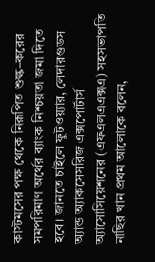কাস্টমসের পক্ষ থেকে নিরূপিত শুল্ক–করের সমপরিমাণ অর্থের ব্যাংক নিশ্চয়তা জমা দিতে হবে। জানতে চাইলে ফুটওয়্যার, লেদারগুডস অ্যান্ড অ্যাকসেসরিজ এক্সপোর্টার্স অ্যাসোসিয়েশনের (এফএলএএক্সএ) সহসভাপতি নাছির খান প্রথম আলোকে বলেন,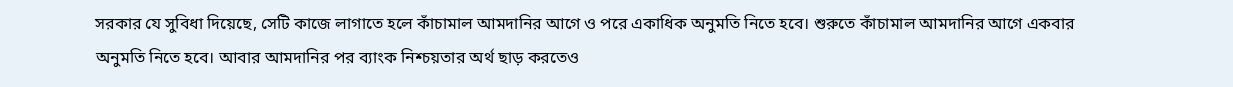সরকার যে সুবিধা দিয়েছে, সেটি কাজে লাগাতে হলে কাঁচামাল আমদানির আগে ও পরে একাধিক অনুমতি নিতে হবে। শুরুতে কাঁচামাল আমদানির আগে একবার অনুমতি নিতে হবে। আবার আমদানির পর ব্যাংক নিশ্চয়তার অর্থ ছাড় করতেও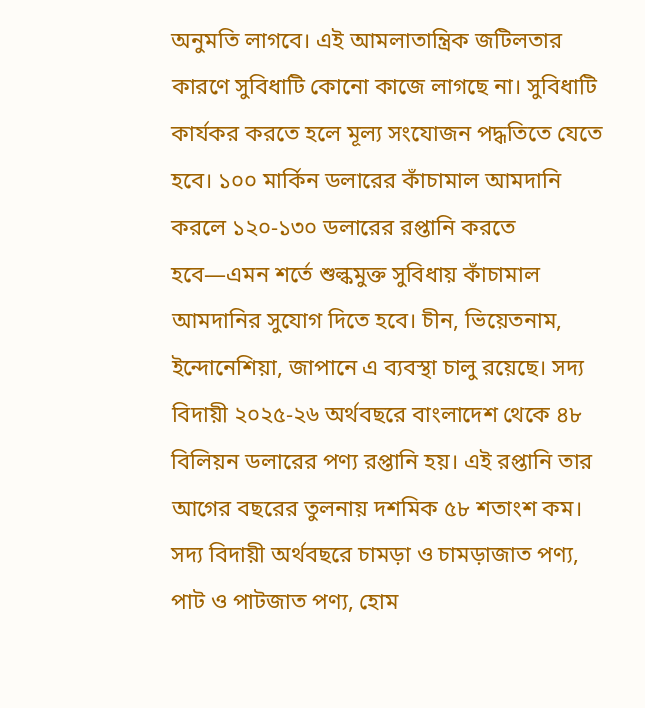অনুমতি লাগবে। এই আমলাতান্ত্রিক জটিলতার কারণে সুবিধাটি কোনো কাজে লাগছে না। সুবিধাটি কার্যকর করতে হলে মূল্য সংযোজন পদ্ধতিতে যেতে হবে। ১০০ মার্কিন ডলারের কাঁচামাল আমদানি করলে ১২০-১৩০ ডলারের রপ্তানি করতে হবে—এমন শর্তে শুল্কমুক্ত সুবিধায় কাঁচামাল আমদানির সুযোগ দিতে হবে। চীন, ভিয়েতনাম, ইন্দোনেশিয়া, জাপানে এ ব্যবস্থা চালু রয়েছে। সদ্য বিদায়ী ২০২৫-২৬ অর্থবছরে বাংলাদেশ থেকে ৪৮ বিলিয়ন ডলারের পণ্য রপ্তানি হয়। এই রপ্তানি তার আগের বছরের তুলনায় দশমিক ৫৮ শতাংশ কম। সদ্য বিদায়ী অর্থবছরে চামড়া ও চামড়াজাত পণ্য, পাট ও পাটজাত পণ্য, হোম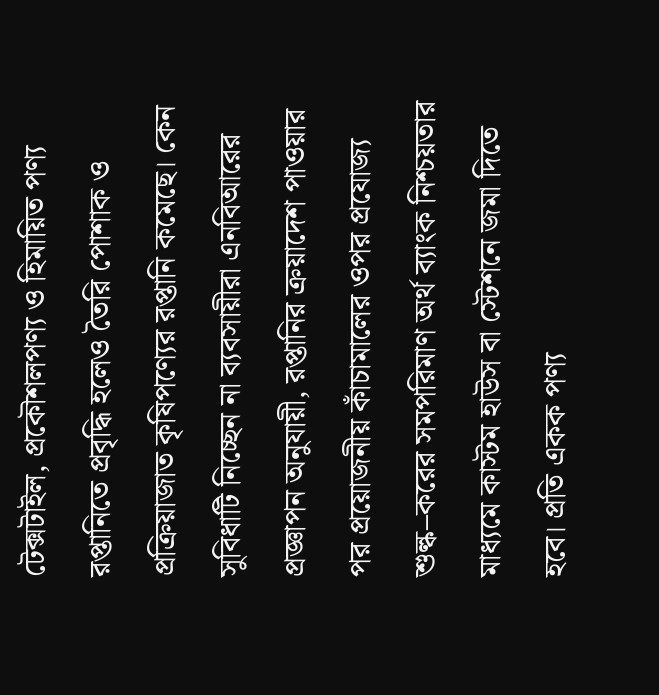টেক্সটাইল, প্রকৌশলপণ্য ও হিমায়িত পণ্য রপ্তানিতে প্রবৃদ্ধি হলেও তৈরি পোশাক ও প্রক্রিয়াজাত কৃষিপণ্যের রপ্তানি কমেছে। কেন সুবিধাটি নিচ্ছেন না ব্যবসায়ীরা এনবিআরের প্রজ্ঞাপন অনুযায়ী, রপ্তানির ক্রয়াদেশ পাওয়ার পর প্রয়োজনীয় কাঁচামালের ওপর প্রযোজ্য শুল্ক–করের সমপরিমাণ অর্থ ব্যাংক নিশ্চয়তার মাধ্যমে কাস্টম হাউস বা স্টেশনে জমা দিতে হবে। প্রতি একক পণ্য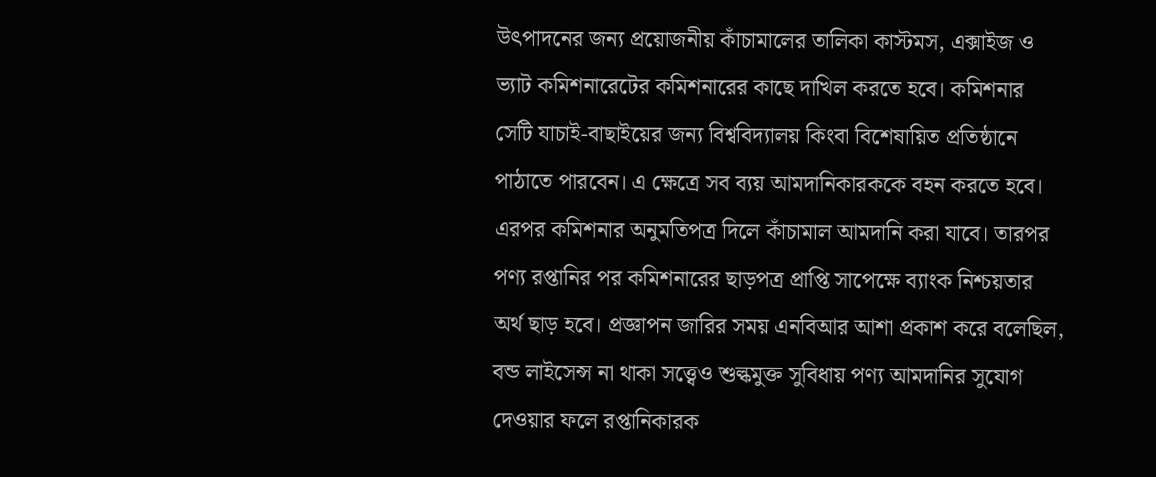উৎপাদনের জন্য প্রয়োজনীয় কাঁচামালের তালিকা কাস্টমস, এক্সাইজ ও ভ্যাট কমিশনারেটের কমিশনারের কাছে দাখিল করতে হবে। কমিশনার সেটি যাচাই-বাছাইয়ের জন্য বিশ্ববিদ্যালয় কিংবা বিশেষায়িত প্রতিষ্ঠানে পাঠাতে পারবেন। এ ক্ষেত্রে সব ব্যয় আমদানিকারককে বহন করতে হবে। এরপর কমিশনার অনুমতিপত্র দিলে কাঁচামাল আমদানি করা যাবে। তারপর পণ্য রপ্তানির পর কমিশনারের ছাড়পত্র প্রাপ্তি সাপেক্ষে ব্যাংক নিশ্চয়তার অর্থ ছাড় হবে। প্রজ্ঞাপন জারির সময় এনবিআর আশা প্রকাশ করে বলেছিল, বন্ড লাইসেন্স না থাকা সত্ত্বেও শুল্কমুক্ত সুবিধায় পণ্য আমদানির সুযোগ দেওয়ার ফলে রপ্তানিকারক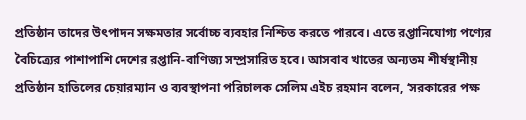প্রতিষ্ঠান তাদের উৎপাদন সক্ষমতার সর্বোচ্চ ব্যবহার নিশ্চিত করতে পারবে। এতে রপ্তানিযোগ্য পণ্যের বৈচিত্র্যের পাশাপাশি দেশের রপ্তানি-বাণিজ্য সম্প্রসারিত হবে। আসবাব খাতের অন্যতম শীর্ষস্থানীয় প্রতিষ্ঠান হাতিলের চেয়ারম্যান ও ব্যবস্থাপনা পরিচালক সেলিম এইচ রহমান বলেন, ‘সরকারের পক্ষ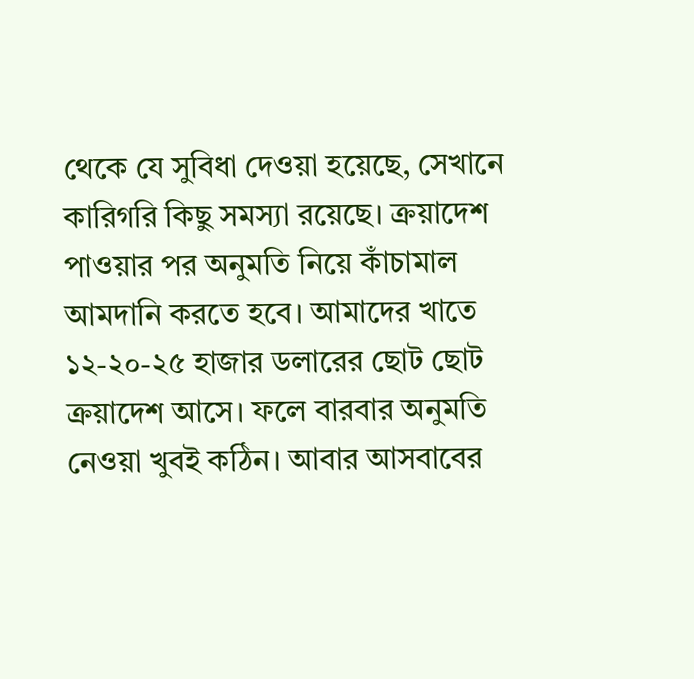থেকে যে সুবিধা দেওয়া হয়েছে, সেখানে কারিগরি কিছু সমস্যা রয়েছে। ক্রয়াদেশ পাওয়ার পর অনুমতি নিয়ে কাঁচামাল আমদানি করতে হবে। আমাদের খাতে ১২-২০-২৫ হাজার ডলারের ছোট ছোট ক্রয়াদেশ আসে। ফলে বারবার অনুমতি নেওয়া খুবই কঠিন। আবার আসবাবের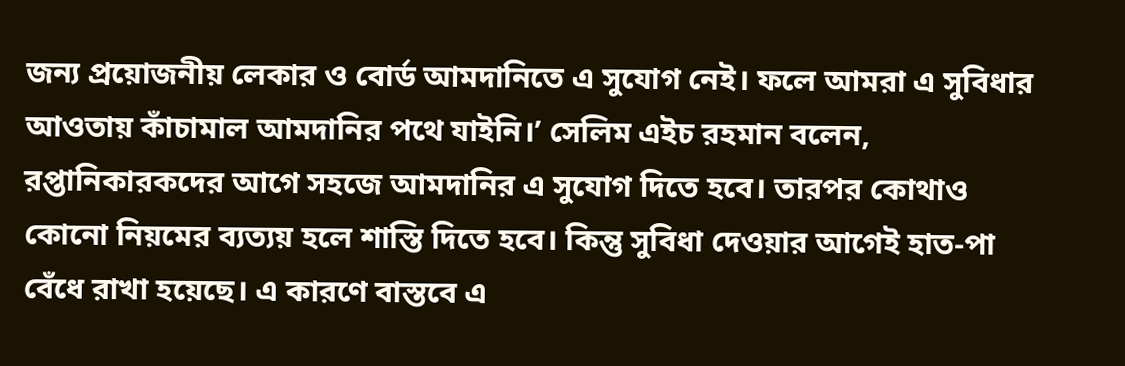জন্য প্রয়োজনীয় লেকার ও বোর্ড আমদানিতে এ সুযোগ নেই। ফলে আমরা এ সুবিধার আওতায় কাঁচামাল আমদানির পথে যাইনি।’ সেলিম এইচ রহমান বলেন, রপ্তানিকারকদের আগে সহজে আমদানির এ সুযোগ দিতে হবে। তারপর কোথাও কোনো নিয়মের ব্যত্যয় হলে শাস্তি দিতে হবে। কিন্তু সুবিধা দেওয়ার আগেই হাত-পা বেঁধে রাখা হয়েছে। এ কারণে বাস্তবে এ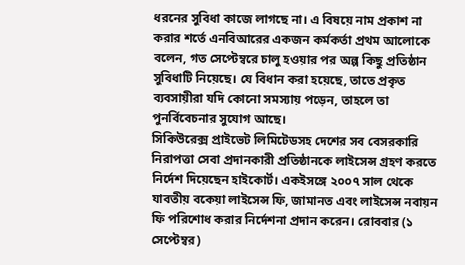ধরনের সুবিধা কাজে লাগছে না। এ বিষয়ে নাম প্রকাশ না করার শর্তে এনবিআরের একজন কর্মকর্তা প্রথম আলোকে বলেন, গত সেপ্টেম্বরে চালু হওয়ার পর অল্প কিছু প্রতিষ্ঠান সুবিধাটি নিয়েছে। যে বিধান করা হয়েছে, তাতে প্রকৃত ব্যবসায়ীরা যদি কোনো সমস্যায় পড়েন, তাহলে তা পুনর্বিবেচনার সুযোগ আছে।
সিকিউরেক্স প্রাইভেট লিমিটেডসহ দেশের সব বেসরকারি নিরাপত্তা সেবা প্রদানকারী প্রতিষ্ঠানকে লাইসেন্স গ্রহণ করতে নির্দেশ দিয়েছেন হাইকোর্ট। একইসঙ্গে ২০০৭ সাল থেকে যাবতীয় বকেয়া লাইসেন্স ফি, জামানত এবং লাইসেন্স নবায়ন ফি পরিশোধ করার নির্দেশনা প্রদান করেন। রোববার (১ সেপ্টেম্বর)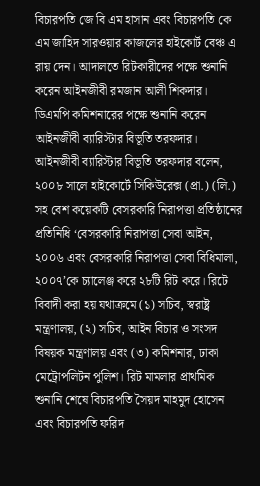বিচারপতি জে বি এম হাসান এবং বিচারপতি কে এম জাহিদ সারওয়ার কাজলের হাইকোর্ট বেঞ্চ এ রায় দেন। আদালতে রিটকারীদের পক্ষে শুনানি করেন আইনজীবী রমজান আলী শিকদার। ডিএমপি কমিশনারের পক্ষে শুনানি করেন আইনজীবী ব্যারিস্টার বিভূতি তরফদার। আইনজীবী ব্যারিস্টার বিভূতি তরফদার বলেন, ২০০৮ সালে হাইকোর্টে সিকিউরেক্স (প্রা.) (লি.) সহ বেশ কয়েকটি বেসরকারি নিরাপত্তা প্রতিষ্ঠানের প্রতিনিধি ‘বেসরকারি নিরাপত্তা সেবা আইন, ২০০৬ এবং বেসরকারি নিরাপত্তা সেবা বিধিমালা, ২০০৭’কে চ্যালেঞ্জ করে ২৮টি রিট করে। রিটে বিবাদী করা হয় যথাক্রমে (১) সচিব, স্বরাষ্ট্র মন্ত্রণালয়, (২) সচিব, আইন বিচার ও সংসদ বিষয়ক মন্ত্রণালয় এবং (৩) কমিশনার, ঢাকা মেট্রোপলিটন পুলিশ। রিট মামলার প্রাথমিক শুনানি শেষে বিচারপতি সৈয়দ মাহমুদ হোসেন এবং বিচারপতি ফরিদ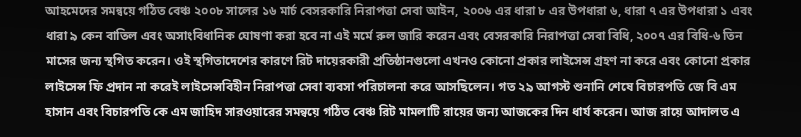আহমেদের সমন্বয়ে গঠিত বেঞ্চ ২০০৮ সালের ১৬ মার্চ বেসরকারি নিরাপত্তা সেবা আইন, ২০০৬ এর ধারা ৮ এর উপধারা ৬, ধারা ৭ এর উপধারা ১ এবং ধারা ৯ কেন বাতিল এবং অসাংবিধানিক ঘোষণা করা হবে না এই মর্মে রুল জারি করেন এবং বেসরকারি নিরাপত্তা সেবা বিধি, ২০০৭ এর বিধি-৬ তিন মাসের জন্য স্থগিত করেন। ওই স্থগিতাদেশের কারণে রিট দায়েরকারী প্রতিষ্ঠানগুলো এখনও কোনো প্রকার লাইসেন্স গ্রহণ না করে এবং কোনো প্রকার লাইসেন্স ফি প্রদান না করেই লাইসেন্সবিহীন নিরাপত্তা সেবা ব্যবসা পরিচালনা করে আসছিলেন। গত ২৯ আগস্ট শুনানি শেষে বিচারপতি জে বি এম হাসান এবং বিচারপতি কে এম জাহিদ সারওয়ারের সমন্বয়ে গঠিত বেঞ্চ রিট মামলাটি রায়ের জন্য আজকের দিন ধার্য করেন। আজ রায়ে আদালত এ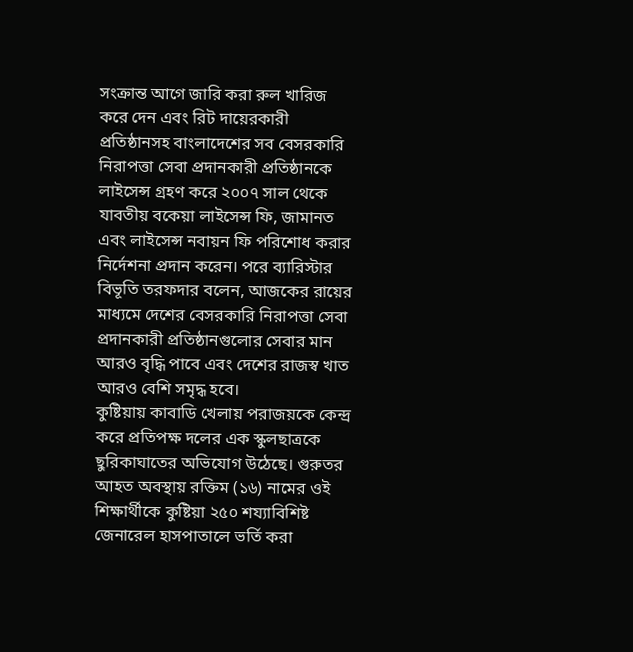সংক্রান্ত আগে জারি করা রুল খারিজ করে দেন এবং রিট দায়েরকারী প্রতিষ্ঠানসহ বাংলাদেশের সব বেসরকারি নিরাপত্তা সেবা প্রদানকারী প্রতিষ্ঠানকে লাইসেন্স গ্রহণ করে ২০০৭ সাল থেকে যাবতীয় বকেয়া লাইসেন্স ফি, জামানত এবং লাইসেন্স নবায়ন ফি পরিশোধ করার নির্দেশনা প্রদান করেন। পরে ব্যারিস্টার বিভূতি তরফদার বলেন, আজকের রায়ের মাধ্যমে দেশের বেসরকারি নিরাপত্তা সেবা প্রদানকারী প্রতিষ্ঠানগুলোর সেবার মান আরও বৃদ্ধি পাবে এবং দেশের রাজস্ব খাত আরও বেশি সমৃদ্ধ হবে।
কুষ্টিয়ায় কাবাডি খেলায় পরাজয়কে কেন্দ্র করে প্রতিপক্ষ দলের এক স্কুলছাত্রকে ছুরিকাঘাতের অভিযোগ উঠেছে। গুরুতর আহত অবস্থায় রক্তিম (১৬) নামের ওই শিক্ষার্থীকে কুষ্টিয়া ২৫০ শয্যাবিশিষ্ট জেনারেল হাসপাতালে ভর্তি করা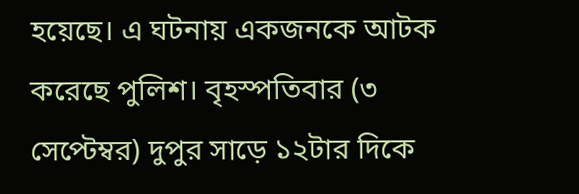হয়েছে। এ ঘটনায় একজনকে আটক করেছে পুলিশ। বৃহস্পতিবার (৩ সেপ্টেম্বর) দুপুর সাড়ে ১২টার দিকে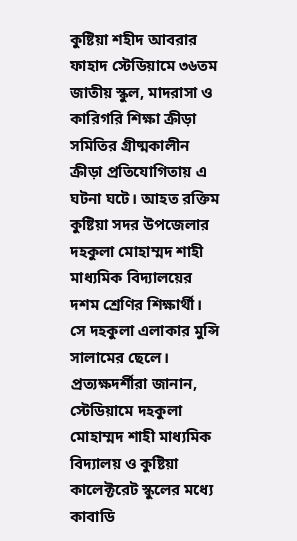কুষ্টিয়া শহীদ আবরার ফাহাদ স্টেডিয়ামে ৩৬তম জাতীয় স্কুল, মাদরাসা ও কারিগরি শিক্ষা ক্রীড়া সমিতির গ্রীষ্মকালীন ক্রীড়া প্রতিযোগিতায় এ ঘটনা ঘটে। আহত রক্তিম কুষ্টিয়া সদর উপজেলার দহকুলা মোহাম্মদ শাহী মাধ্যমিক বিদ্যালয়ের দশম শ্রেণির শিক্ষার্থী। সে দহকুলা এলাকার মুন্সি সালামের ছেলে। প্রত্যক্ষদর্শীরা জানান, স্টেডিয়ামে দহকুলা মোহাম্মদ শাহী মাধ্যমিক বিদ্যালয় ও কুষ্টিয়া কালেক্টরেট স্কুলের মধ্যে কাবাডি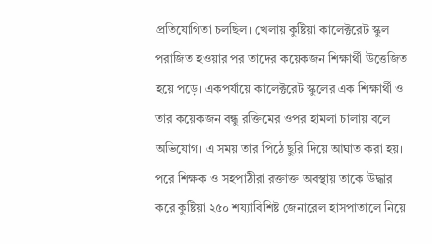প্রতিযোগিতা চলছিল। খেলায় কুষ্টিয়া কালেক্টরেট স্কুল পরাজিত হওয়ার পর তাদের কয়েকজন শিক্ষার্থী উত্তেজিত হয়ে পড়ে। একপর্যায়ে কালেক্টরেট স্কুলের এক শিক্ষার্থী ও তার কয়েকজন বন্ধু রক্তিমের ওপর হামলা চালায় বলে অভিযোগ। এ সময় তার পিঠে ছুরি দিয়ে আঘাত করা হয়। পরে শিক্ষক ও সহপাঠীরা রক্তাক্ত অবস্থায় তাকে উদ্ধার করে কুষ্টিয়া ২৫০ শয্যাবিশিষ্ট জেনারেল হাসপাতালে নিয়ে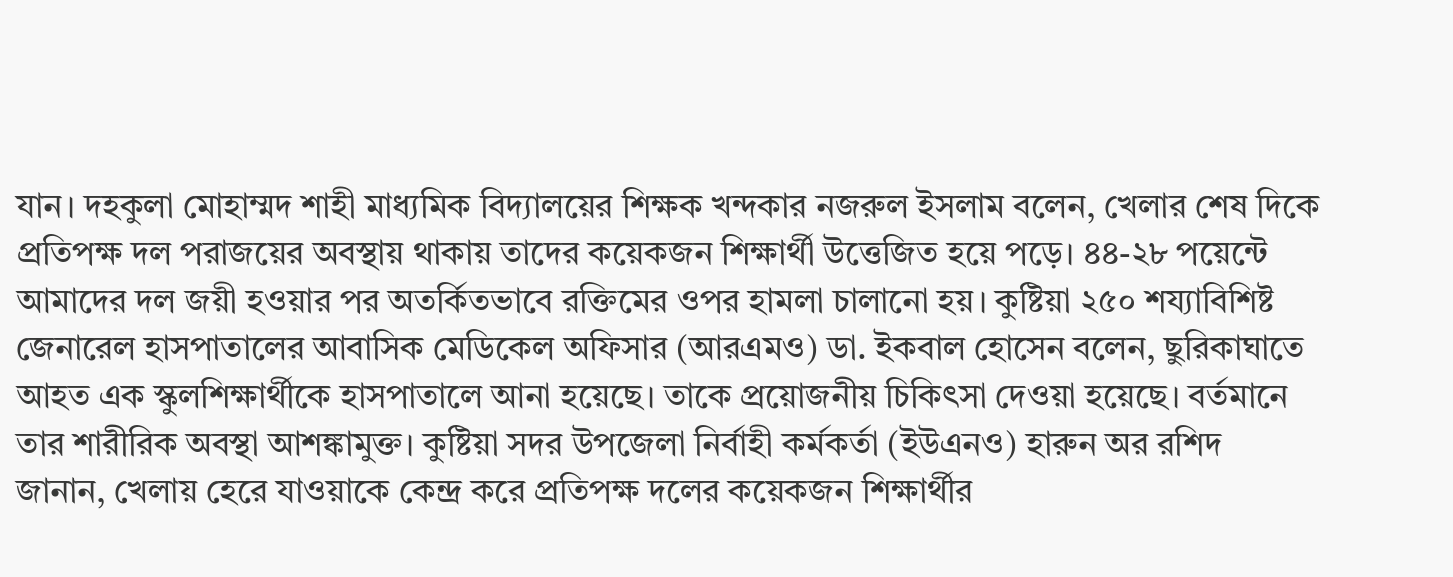যান। দহকুলা মোহাম্মদ শাহী মাধ্যমিক বিদ্যালয়ের শিক্ষক খন্দকার নজরুল ইসলাম বলেন, খেলার শেষ দিকে প্রতিপক্ষ দল পরাজয়ের অবস্থায় থাকায় তাদের কয়েকজন শিক্ষার্থী উত্তেজিত হয়ে পড়ে। ৪৪-২৮ পয়েন্টে আমাদের দল জয়ী হওয়ার পর অতর্কিতভাবে রক্তিমের ওপর হামলা চালানো হয়। কুষ্টিয়া ২৫০ শয্যাবিশিষ্ট জেনারেল হাসপাতালের আবাসিক মেডিকেল অফিসার (আরএমও) ডা. ইকবাল হোসেন বলেন, ছুরিকাঘাতে আহত এক স্কুলশিক্ষার্থীকে হাসপাতালে আনা হয়েছে। তাকে প্রয়োজনীয় চিকিৎসা দেওয়া হয়েছে। বর্তমানে তার শারীরিক অবস্থা আশঙ্কামুক্ত। কুষ্টিয়া সদর উপজেলা নির্বাহী কর্মকর্তা (ইউএনও) হারুন অর রশিদ জানান, খেলায় হেরে যাওয়াকে কেন্দ্র করে প্রতিপক্ষ দলের কয়েকজন শিক্ষার্থীর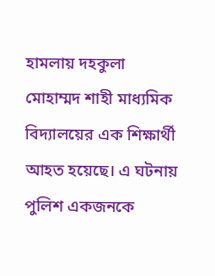হামলায় দহকুলা মোহাম্মদ শাহী মাধ্যমিক বিদ্যালয়ের এক শিক্ষার্থী আহত হয়েছে। এ ঘটনায় পুলিশ একজনকে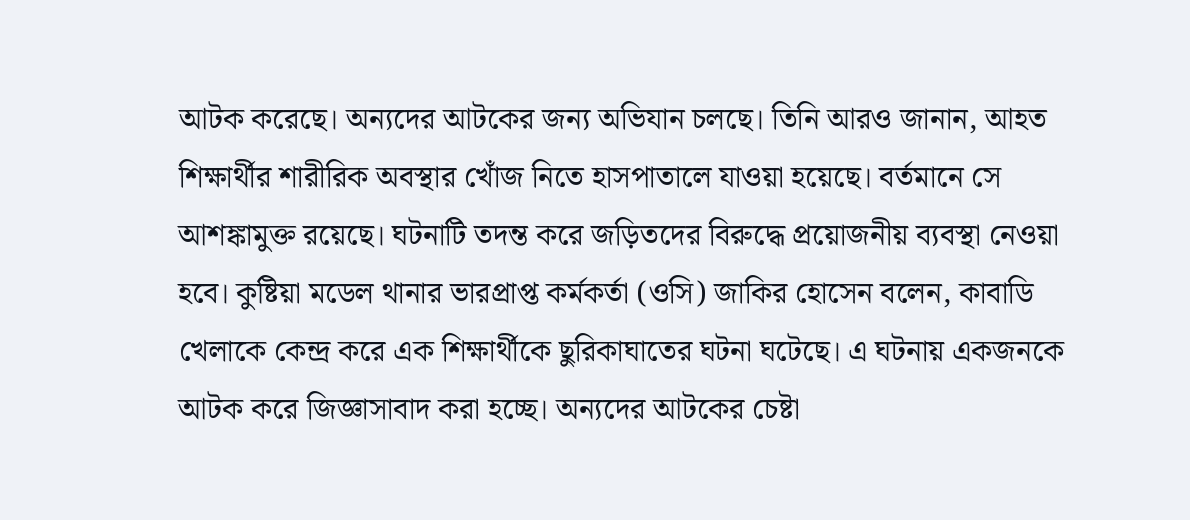আটক করেছে। অন্যদের আটকের জন্য অভিযান চলছে। তিনি আরও জানান, আহত শিক্ষার্থীর শারীরিক অবস্থার খোঁজ নিতে হাসপাতালে যাওয়া হয়েছে। বর্তমানে সে আশঙ্কামুক্ত রয়েছে। ঘটনাটি তদন্ত করে জড়িতদের বিরুদ্ধে প্রয়োজনীয় ব্যবস্থা নেওয়া হবে। কুষ্টিয়া মডেল থানার ভারপ্রাপ্ত কর্মকর্তা (ওসি) জাকির হোসেন বলেন, কাবাডি খেলাকে কেন্দ্র করে এক শিক্ষার্থীকে ছুরিকাঘাতের ঘটনা ঘটেছে। এ ঘটনায় একজনকে আটক করে জিজ্ঞাসাবাদ করা হচ্ছে। অন্যদের আটকের চেষ্টা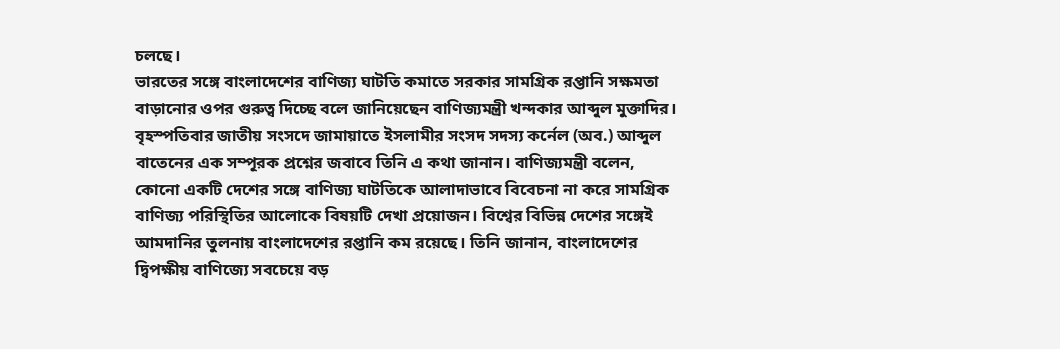চলছে।
ভারতের সঙ্গে বাংলাদেশের বাণিজ্য ঘাটতি কমাতে সরকার সামগ্রিক রপ্তানি সক্ষমতা বাড়ানোর ওপর গুরুত্ব দিচ্ছে বলে জানিয়েছেন বাণিজ্যমন্ত্রী খন্দকার আব্দুল মুক্তাদির। বৃহস্পতিবার জাতীয় সংসদে জামায়াতে ইসলামীর সংসদ সদস্য কর্নেল (অব.) আব্দুল বাতেনের এক সম্পূরক প্রশ্নের জবাবে তিনি এ কথা জানান। বাণিজ্যমন্ত্রী বলেন, কোনো একটি দেশের সঙ্গে বাণিজ্য ঘাটতিকে আলাদাভাবে বিবেচনা না করে সামগ্রিক বাণিজ্য পরিস্থিতির আলোকে বিষয়টি দেখা প্রয়োজন। বিশ্বের বিভিন্ন দেশের সঙ্গেই আমদানির তুলনায় বাংলাদেশের রপ্তানি কম রয়েছে। তিনি জানান, বাংলাদেশের দ্বিপক্ষীয় বাণিজ্যে সবচেয়ে বড়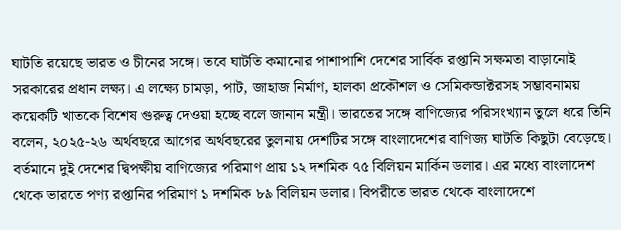ঘাটতি রয়েছে ভারত ও চীনের সঙ্গে। তবে ঘাটতি কমানোর পাশাপাশি দেশের সার্বিক রপ্তানি সক্ষমতা বাড়ানোই সরকারের প্রধান লক্ষ্য। এ লক্ষ্যে চামড়া, পাট, জাহাজ নির্মাণ, হালকা প্রকৌশল ও সেমিকন্ডাক্টরসহ সম্ভাবনাময় কয়েকটি খাতকে বিশেষ গুরুত্ব দেওয়া হচ্ছে বলে জানান মন্ত্রী। ভারতের সঙ্গে বাণিজ্যের পরিসংখ্যান তুলে ধরে তিনি বলেন, ২০২৫-২৬ অর্থবছরে আগের অর্থবছরের তুলনায় দেশটির সঙ্গে বাংলাদেশের বাণিজ্য ঘাটতি কিছুটা বেড়েছে। বর্তমানে দুই দেশের দ্বিপক্ষীয় বাণিজ্যের পরিমাণ প্রায় ১২ দশমিক ৭৫ বিলিয়ন মার্কিন ডলার। এর মধ্যে বাংলাদেশ থেকে ভারতে পণ্য রপ্তানির পরিমাণ ১ দশমিক ৮৯ বিলিয়ন ডলার। বিপরীতে ভারত থেকে বাংলাদেশে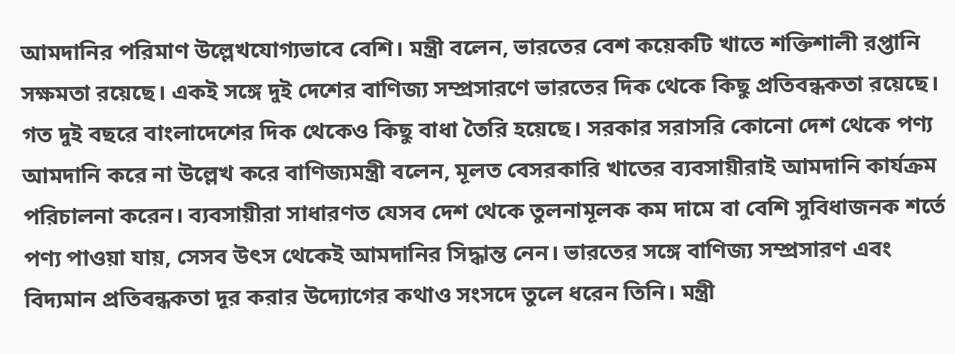আমদানির পরিমাণ উল্লেখযোগ্যভাবে বেশি। মন্ত্রী বলেন, ভারতের বেশ কয়েকটি খাতে শক্তিশালী রপ্তানি সক্ষমতা রয়েছে। একই সঙ্গে দুই দেশের বাণিজ্য সম্প্রসারণে ভারতের দিক থেকে কিছু প্রতিবন্ধকতা রয়েছে। গত দুই বছরে বাংলাদেশের দিক থেকেও কিছু বাধা তৈরি হয়েছে। সরকার সরাসরি কোনো দেশ থেকে পণ্য আমদানি করে না উল্লেখ করে বাণিজ্যমন্ত্রী বলেন, মূলত বেসরকারি খাতের ব্যবসায়ীরাই আমদানি কার্যক্রম পরিচালনা করেন। ব্যবসায়ীরা সাধারণত যেসব দেশ থেকে তুলনামূলক কম দামে বা বেশি সুবিধাজনক শর্তে পণ্য পাওয়া যায়, সেসব উৎস থেকেই আমদানির সিদ্ধান্ত নেন। ভারতের সঙ্গে বাণিজ্য সম্প্রসারণ এবং বিদ্যমান প্রতিবন্ধকতা দূর করার উদ্যোগের কথাও সংসদে তুলে ধরেন তিনি। মন্ত্রী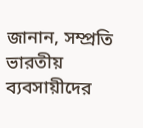জানান, সম্প্রতি ভারতীয় ব্যবসায়ীদের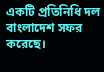একটি প্রতিনিধি দল বাংলাদেশ সফর করেছে।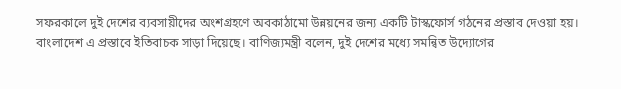সফরকালে দুই দেশের ব্যবসায়ীদের অংশগ্রহণে অবকাঠামো উন্নয়নের জন্য একটি টাস্কফোর্স গঠনের প্রস্তাব দেওয়া হয়। বাংলাদেশ এ প্রস্তাবে ইতিবাচক সাড়া দিয়েছে। বাণিজ্যমন্ত্রী বলেন, দুই দেশের মধ্যে সমন্বিত উদ্যোগের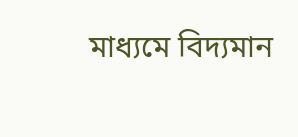মাধ্যমে বিদ্যমান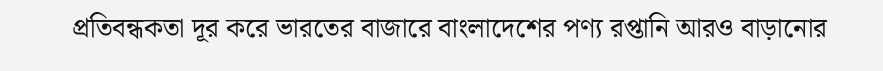প্রতিবন্ধকতা দূর করে ভারতের বাজারে বাংলাদেশের পণ্য রপ্তানি আরও বাড়ানোর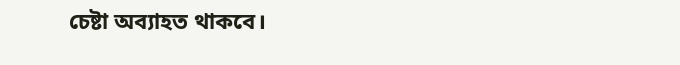চেষ্টা অব্যাহত থাকবে।